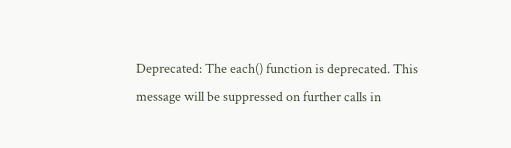Deprecated: The each() function is deprecated. This message will be suppressed on further calls in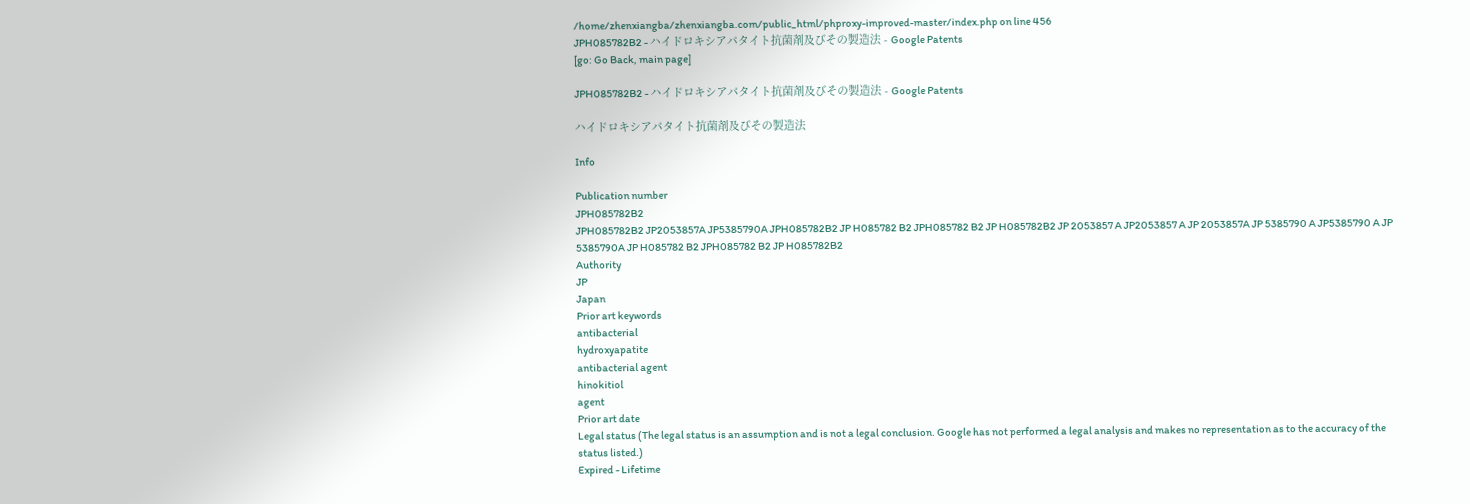/home/zhenxiangba/zhenxiangba.com/public_html/phproxy-improved-master/index.php on line 456
JPH085782B2 - ハイドロキシアパタイト抗菌剤及びその製造法 - Google Patents
[go: Go Back, main page]

JPH085782B2 - ハイドロキシアパタイト抗菌剤及びその製造法 - Google Patents

ハイドロキシアパタイト抗菌剤及びその製造法

Info

Publication number
JPH085782B2
JPH085782B2 JP2053857A JP5385790A JPH085782B2 JP H085782 B2 JPH085782 B2 JP H085782B2 JP 2053857 A JP2053857 A JP 2053857A JP 5385790 A JP5385790 A JP 5385790A JP H085782 B2 JPH085782 B2 JP H085782B2
Authority
JP
Japan
Prior art keywords
antibacterial
hydroxyapatite
antibacterial agent
hinokitiol
agent
Prior art date
Legal status (The legal status is an assumption and is not a legal conclusion. Google has not performed a legal analysis and makes no representation as to the accuracy of the status listed.)
Expired - Lifetime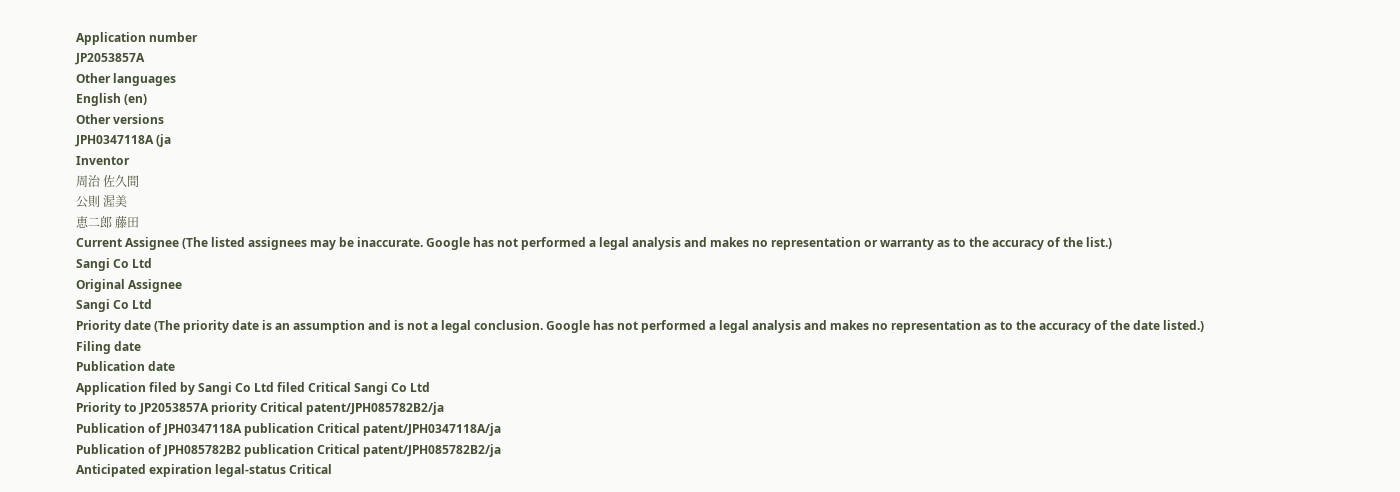Application number
JP2053857A
Other languages
English (en)
Other versions
JPH0347118A (ja
Inventor
周治 佐久間
公則 渥美
恵二郎 藤田
Current Assignee (The listed assignees may be inaccurate. Google has not performed a legal analysis and makes no representation or warranty as to the accuracy of the list.)
Sangi Co Ltd
Original Assignee
Sangi Co Ltd
Priority date (The priority date is an assumption and is not a legal conclusion. Google has not performed a legal analysis and makes no representation as to the accuracy of the date listed.)
Filing date
Publication date
Application filed by Sangi Co Ltd filed Critical Sangi Co Ltd
Priority to JP2053857A priority Critical patent/JPH085782B2/ja
Publication of JPH0347118A publication Critical patent/JPH0347118A/ja
Publication of JPH085782B2 publication Critical patent/JPH085782B2/ja
Anticipated expiration legal-status Critical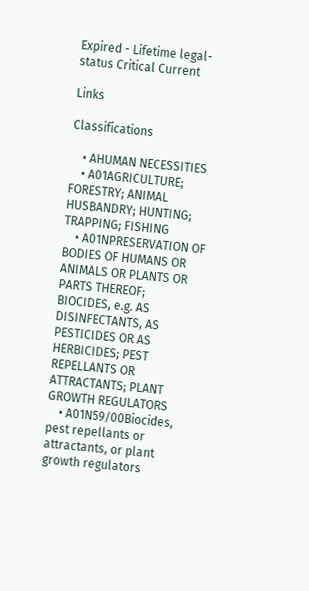Expired - Lifetime legal-status Critical Current

Links

Classifications

    • AHUMAN NECESSITIES
    • A01AGRICULTURE; FORESTRY; ANIMAL HUSBANDRY; HUNTING; TRAPPING; FISHING
    • A01NPRESERVATION OF BODIES OF HUMANS OR ANIMALS OR PLANTS OR PARTS THEREOF; BIOCIDES, e.g. AS DISINFECTANTS, AS PESTICIDES OR AS HERBICIDES; PEST REPELLANTS OR ATTRACTANTS; PLANT GROWTH REGULATORS
    • A01N59/00Biocides, pest repellants or attractants, or plant growth regulators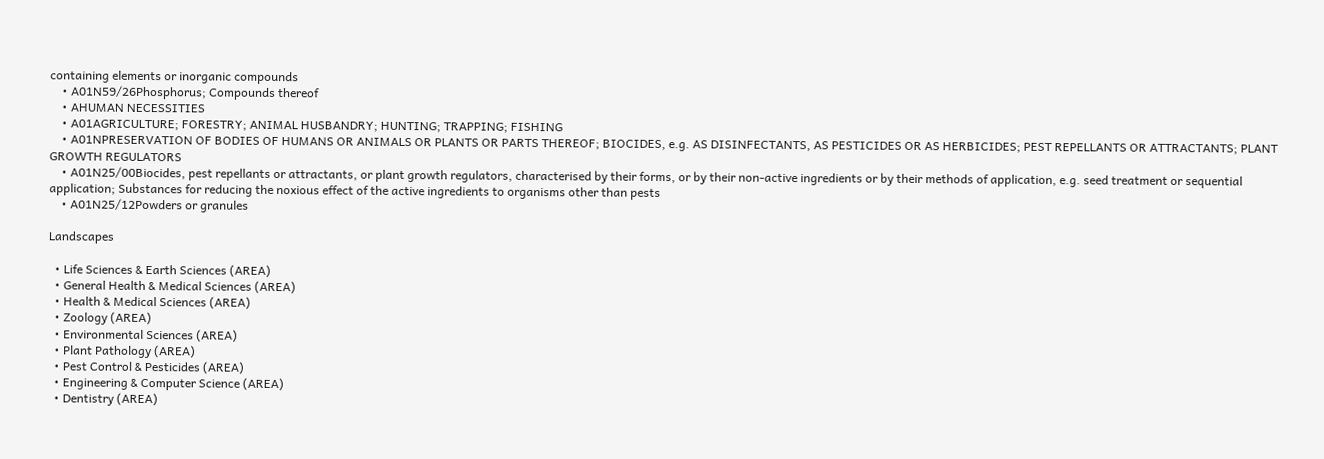containing elements or inorganic compounds
    • A01N59/26Phosphorus; Compounds thereof
    • AHUMAN NECESSITIES
    • A01AGRICULTURE; FORESTRY; ANIMAL HUSBANDRY; HUNTING; TRAPPING; FISHING
    • A01NPRESERVATION OF BODIES OF HUMANS OR ANIMALS OR PLANTS OR PARTS THEREOF; BIOCIDES, e.g. AS DISINFECTANTS, AS PESTICIDES OR AS HERBICIDES; PEST REPELLANTS OR ATTRACTANTS; PLANT GROWTH REGULATORS
    • A01N25/00Biocides, pest repellants or attractants, or plant growth regulators, characterised by their forms, or by their non-active ingredients or by their methods of application, e.g. seed treatment or sequential application; Substances for reducing the noxious effect of the active ingredients to organisms other than pests
    • A01N25/12Powders or granules

Landscapes

  • Life Sciences & Earth Sciences (AREA)
  • General Health & Medical Sciences (AREA)
  • Health & Medical Sciences (AREA)
  • Zoology (AREA)
  • Environmental Sciences (AREA)
  • Plant Pathology (AREA)
  • Pest Control & Pesticides (AREA)
  • Engineering & Computer Science (AREA)
  • Dentistry (AREA)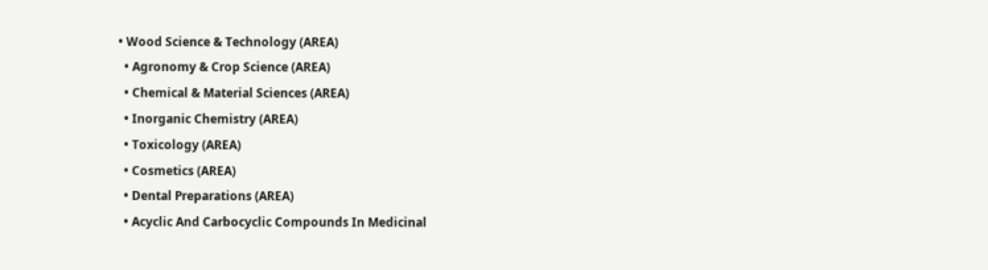• Wood Science & Technology (AREA)
  • Agronomy & Crop Science (AREA)
  • Chemical & Material Sciences (AREA)
  • Inorganic Chemistry (AREA)
  • Toxicology (AREA)
  • Cosmetics (AREA)
  • Dental Preparations (AREA)
  • Acyclic And Carbocyclic Compounds In Medicinal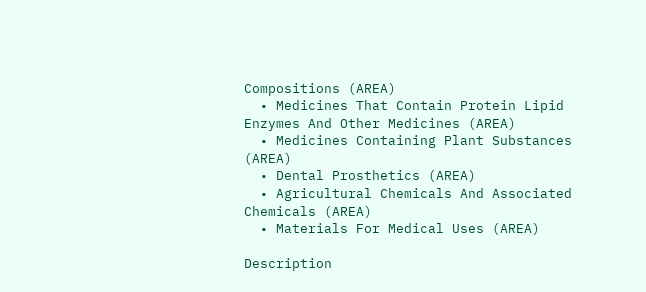Compositions (AREA)
  • Medicines That Contain Protein Lipid Enzymes And Other Medicines (AREA)
  • Medicines Containing Plant Substances (AREA)
  • Dental Prosthetics (AREA)
  • Agricultural Chemicals And Associated Chemicals (AREA)
  • Materials For Medical Uses (AREA)

Description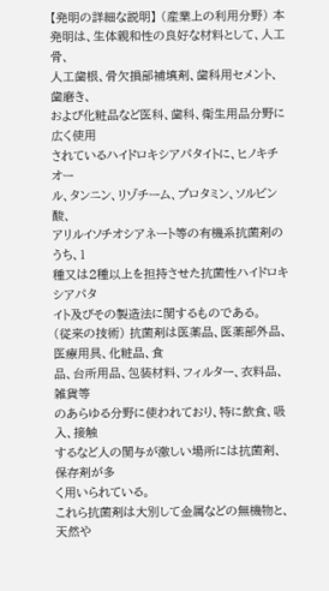【発明の詳細な説明】 (産業上の利用分野) 本発明は、生体親和性の良好な材料として、人工骨、
人工歯根、骨欠損部補填剤、歯科用セメント、歯磨き、
および化粧品など医科、歯科、衛生用品分野に広く使用
されているハイドロキシアパタイトに、ヒノキチオー
ル、タンニン、リゾチーム、プロタミン、ソルビン酸、
アリルイソチオシアネート等の有機系抗菌剤のうち、1
種又は2種以上を担持させた抗菌性ハイドロキシアパタ
イト及びその製造法に関するものである。
(従来の技術) 抗菌剤は医薬品、医薬部外品、医療用具、化粧品、食
品、台所用品、包装材料、フィルター、衣料品、雑貨等
のあらゆる分野に使われており、特に飲食、吸入、接触
するなど人の関与が激しい場所には抗菌剤、保存剤が多
く用いられている。
これら抗菌剤は大別して金属などの無機物と、天然や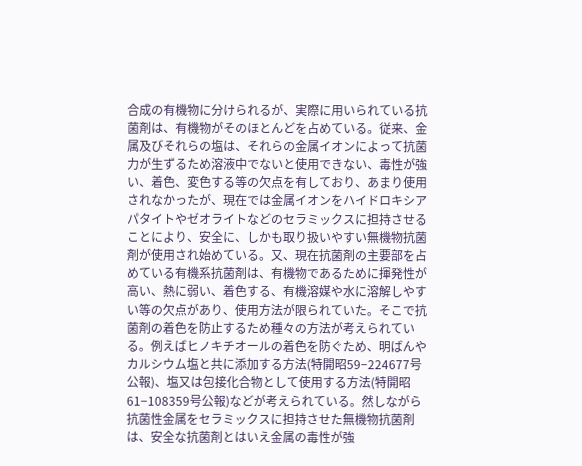合成の有機物に分けられるが、実際に用いられている抗
菌剤は、有機物がそのほとんどを占めている。従来、金
属及びそれらの塩は、それらの金属イオンによって抗菌
力が生ずるため溶液中でないと使用できない、毒性が強
い、着色、変色する等の欠点を有しており、あまり使用
されなかったが、現在では金属イオンをハイドロキシア
パタイトやゼオライトなどのセラミックスに担持させる
ことにより、安全に、しかも取り扱いやすい無機物抗菌
剤が使用され始めている。又、現在抗菌剤の主要部を占
めている有機系抗菌剤は、有機物であるために揮発性が
高い、熱に弱い、着色する、有機溶媒や水に溶解しやす
い等の欠点があり、使用方法が限られていた。そこで抗
菌剤の着色を防止するため種々の方法が考えられてい
る。例えばヒノキチオールの着色を防ぐため、明ばんや
カルシウム塩と共に添加する方法(特開昭59−224677号
公報)、塩又は包接化合物として使用する方法(特開昭
61−108359号公報)などが考えられている。然しながら
抗菌性金属をセラミックスに担持させた無機物抗菌剤
は、安全な抗菌剤とはいえ金属の毒性が強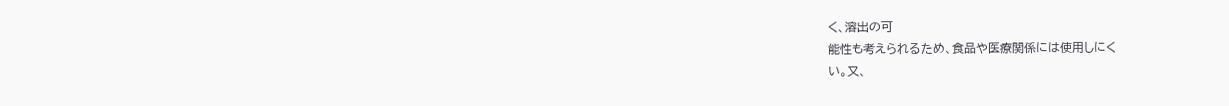く、溶出の可
能性も考えられるため、食品や医療関係には使用しにく
い。又、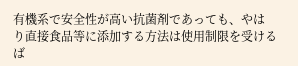有機系で安全性が高い抗菌剤であっても、やは
り直接食品等に添加する方法は使用制限を受けるば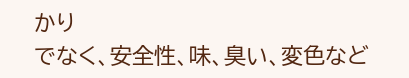かり
でなく、安全性、味、臭い、変色など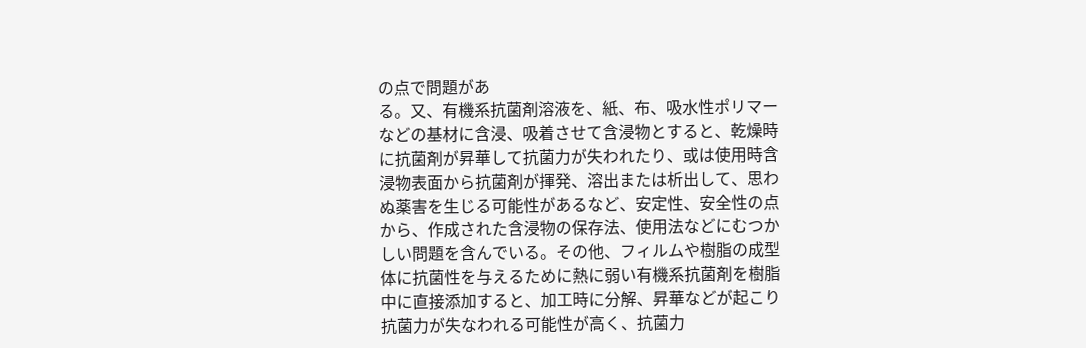の点で問題があ
る。又、有機系抗菌剤溶液を、紙、布、吸水性ポリマー
などの基材に含浸、吸着させて含浸物とすると、乾燥時
に抗菌剤が昇華して抗菌力が失われたり、或は使用時含
浸物表面から抗菌剤が揮発、溶出または析出して、思わ
ぬ薬害を生じる可能性があるなど、安定性、安全性の点
から、作成された含浸物の保存法、使用法などにむつか
しい問題を含んでいる。その他、フィルムや樹脂の成型
体に抗菌性を与えるために熱に弱い有機系抗菌剤を樹脂
中に直接添加すると、加工時に分解、昇華などが起こり
抗菌力が失なわれる可能性が高く、抗菌力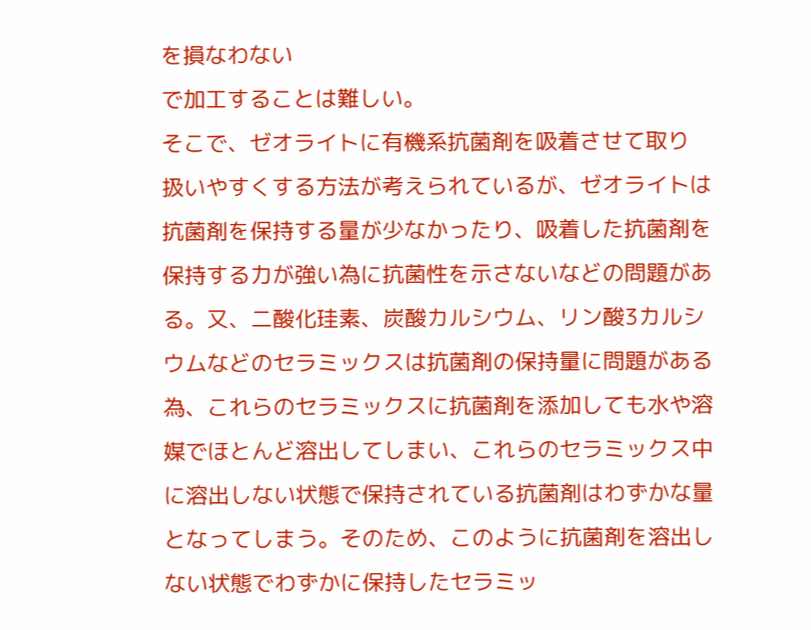を損なわない
で加工することは難しい。
そこで、ゼオライトに有機系抗菌剤を吸着させて取り
扱いやすくする方法が考えられているが、ゼオライトは
抗菌剤を保持する量が少なかったり、吸着した抗菌剤を
保持する力が強い為に抗菌性を示さないなどの問題があ
る。又、二酸化珪素、炭酸カルシウム、リン酸3カルシ
ウムなどのセラミックスは抗菌剤の保持量に問題がある
為、これらのセラミックスに抗菌剤を添加しても水や溶
媒でほとんど溶出してしまい、これらのセラミックス中
に溶出しない状態で保持されている抗菌剤はわずかな量
となってしまう。そのため、このように抗菌剤を溶出し
ない状態でわずかに保持したセラミッ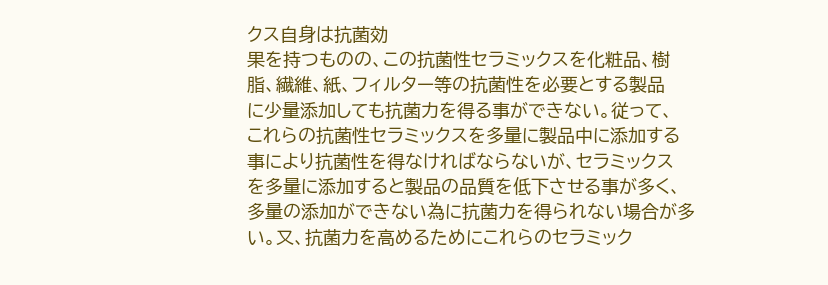クス自身は抗菌効
果を持つものの、この抗菌性セラミックスを化粧品、樹
脂、繊維、紙、フィルター等の抗菌性を必要とする製品
に少量添加しても抗菌力を得る事ができない。従って、
これらの抗菌性セラミックスを多量に製品中に添加する
事により抗菌性を得なければならないが、セラミックス
を多量に添加すると製品の品質を低下させる事が多く、
多量の添加ができない為に抗菌力を得られない場合が多
い。又、抗菌力を高めるためにこれらのセラミック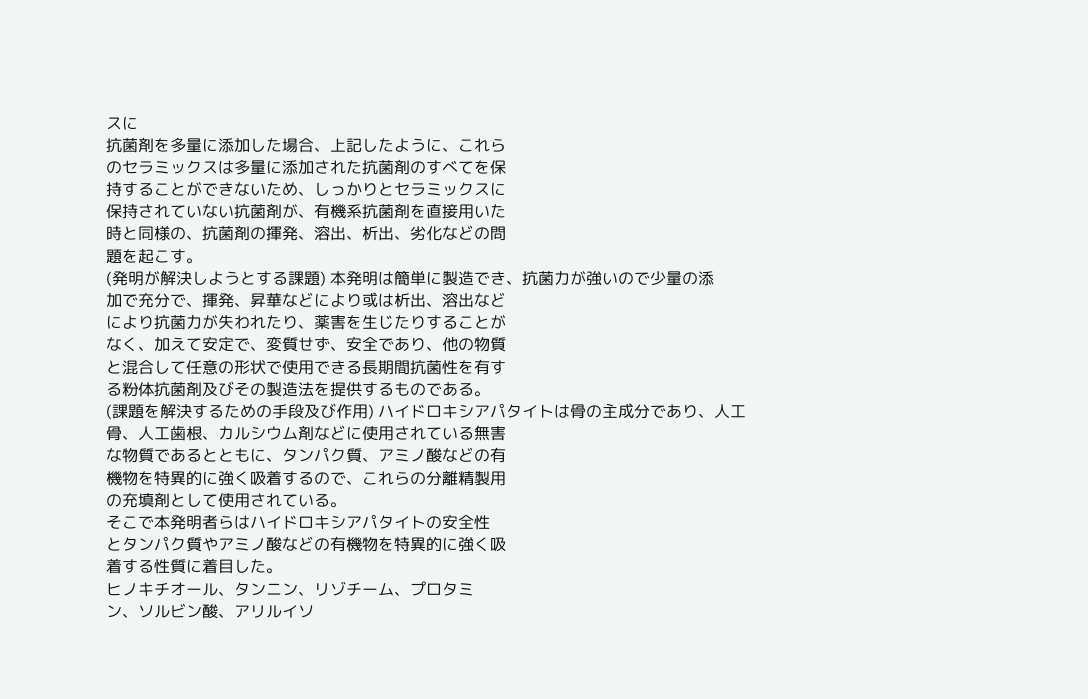スに
抗菌剤を多量に添加した場合、上記したように、これら
のセラミックスは多量に添加された抗菌剤のすべてを保
持することができないため、しっかりとセラミックスに
保持されていない抗菌剤が、有機系抗菌剤を直接用いた
時と同様の、抗菌剤の揮発、溶出、析出、劣化などの問
題を起こす。
(発明が解決しようとする課題) 本発明は簡単に製造でき、抗菌力が強いので少量の添
加で充分で、揮発、昇華などにより或は析出、溶出など
により抗菌力が失われたり、薬害を生じたりすることが
なく、加えて安定で、変質せず、安全であり、他の物質
と混合して任意の形状で使用できる長期間抗菌性を有す
る粉体抗菌剤及びその製造法を提供するものである。
(課題を解決するための手段及び作用) ハイドロキシアパタイトは骨の主成分であり、人工
骨、人工歯根、カルシウム剤などに使用されている無害
な物質であるとともに、タンパク質、アミノ酸などの有
機物を特異的に強く吸着するので、これらの分離精製用
の充填剤として使用されている。
そこで本発明者らはハイドロキシアパタイトの安全性
とタンパク質やアミノ酸などの有機物を特異的に強く吸
着する性質に着目した。
ヒノキチオール、タンニン、リゾチーム、プロタミ
ン、ソルビン酸、アリルイソ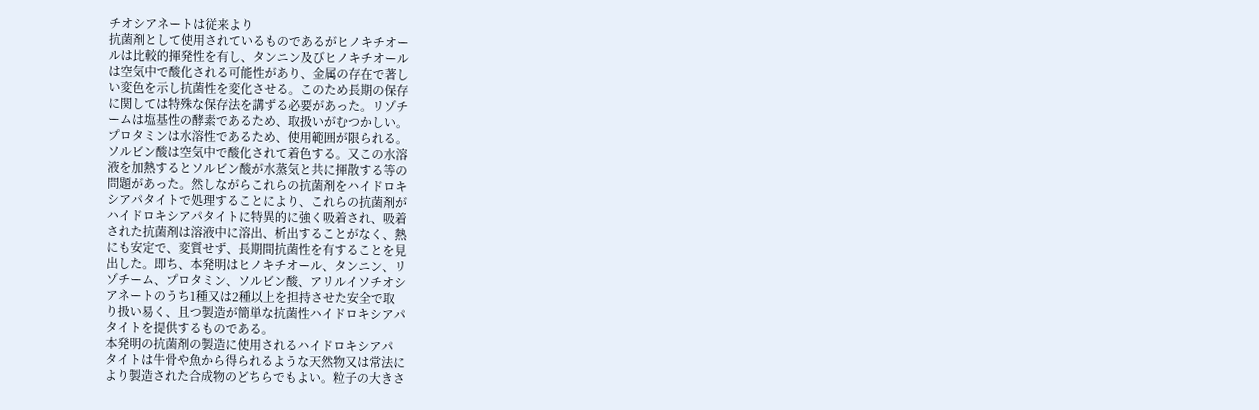チオシアネートは従来より
抗菌剤として使用されているものであるがヒノキチオー
ルは比較的揮発性を有し、タンニン及びヒノキチオール
は空気中で酸化される可能性があり、金属の存在で著し
い変色を示し抗菌性を変化させる。このため長期の保存
に関しては特殊な保存法を講ずる必要があった。リゾチ
ームは塩基性の酵素であるため、取扱いがむつかしい。
プロタミンは水溶性であるため、使用範囲が限られる。
ソルビン酸は空気中で酸化されて着色する。又この水溶
液を加熱するとソルビン酸が水蒸気と共に揮散する等の
問題があった。然しながらこれらの抗菌剤をハイドロキ
シアパタイトで処理することにより、これらの抗菌剤が
ハイドロキシアパタイトに特異的に強く吸着され、吸着
された抗菌剤は溶液中に溶出、析出することがなく、熱
にも安定で、変質せず、長期間抗菌性を有することを見
出した。即ち、本発明はヒノキチオール、タンニン、リ
ゾチーム、プロタミン、ソルビン酸、アリルイソチオシ
アネートのうち1種又は2種以上を担持させた安全で取
り扱い易く、且つ製造が簡単な抗菌性ハイドロキシアパ
タイトを提供するものである。
本発明の抗菌剤の製造に使用されるハイドロキシアパ
タイトは牛骨や魚から得られるような天然物又は常法に
より製造された合成物のどちらでもよい。粒子の大きさ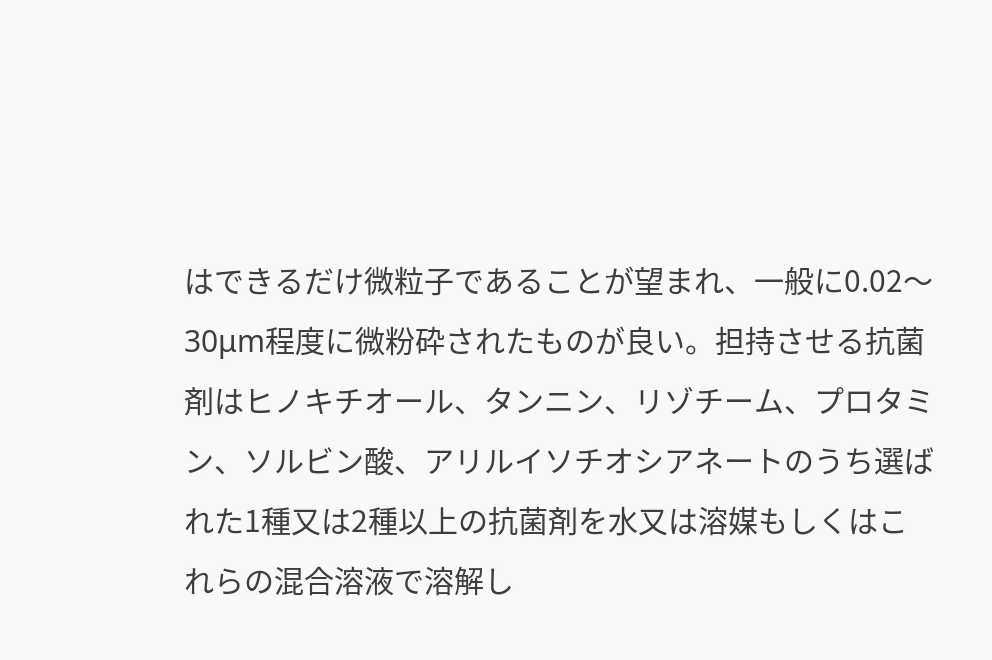はできるだけ微粒子であることが望まれ、一般に0.02〜
30μm程度に微粉砕されたものが良い。担持させる抗菌
剤はヒノキチオール、タンニン、リゾチーム、プロタミ
ン、ソルビン酸、アリルイソチオシアネートのうち選ば
れた1種又は2種以上の抗菌剤を水又は溶媒もしくはこ
れらの混合溶液で溶解し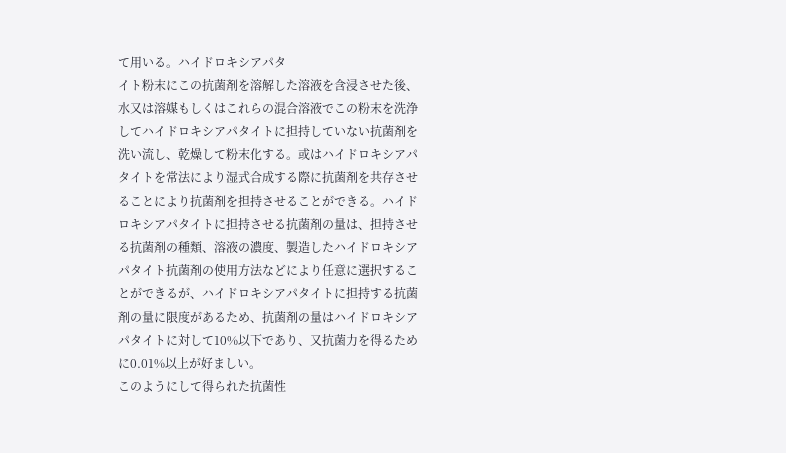て用いる。ハイドロキシアパタ
イト粉末にこの抗菌剤を溶解した溶液を含浸させた後、
水又は溶媒もしくはこれらの混合溶液でこの粉末を洗浄
してハイドロキシアパタイトに担持していない抗菌剤を
洗い流し、乾燥して粉末化する。或はハイドロキシアパ
タイトを常法により湿式合成する際に抗菌剤を共存させ
ることにより抗菌剤を担持させることができる。ハイド
ロキシアパタイトに担持させる抗菌剤の量は、担持させ
る抗菌剤の種類、溶液の濃度、製造したハイドロキシア
パタイト抗菌剤の使用方法などにより任意に選択するこ
とができるが、ハイドロキシアパタイトに担持する抗菌
剤の量に限度があるため、抗菌剤の量はハイドロキシア
パタイトに対して10%以下であり、又抗菌力を得るため
に0.01%以上が好ましい。
このようにして得られた抗菌性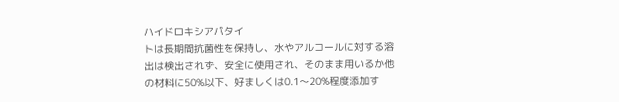ハイドロキシアパタイ
トは長期間抗菌性を保持し、水やアルコールに対する溶
出は検出されず、安全に使用され、そのまま用いるか他
の材料に50%以下、好ましくは0.1〜20%程度添加す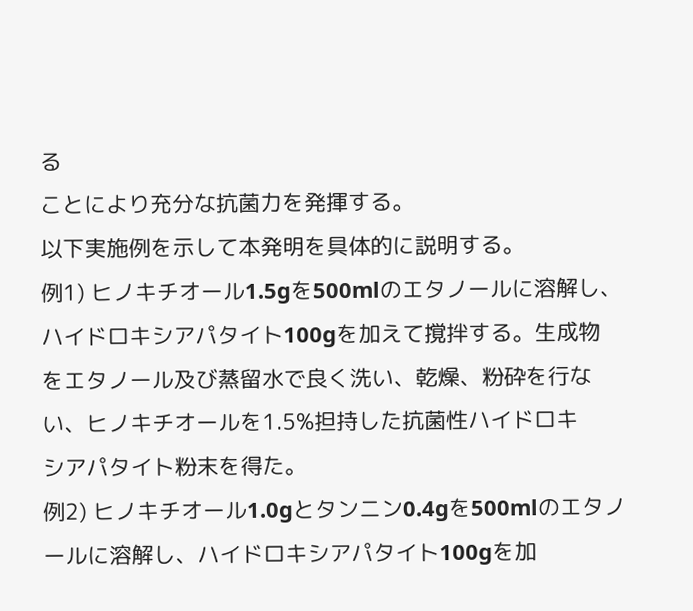る
ことにより充分な抗菌力を発揮する。
以下実施例を示して本発明を具体的に説明する。
例1) ヒノキチオール1.5gを500mlのエタノールに溶解し、
ハイドロキシアパタイト100gを加えて撹拌する。生成物
をエタノール及び蒸留水で良く洗い、乾燥、粉砕を行な
い、ヒノキチオールを1.5%担持した抗菌性ハイドロキ
シアパタイト粉末を得た。
例2) ヒノキチオール1.0gとタンニン0.4gを500mlのエタノ
ールに溶解し、ハイドロキシアパタイト100gを加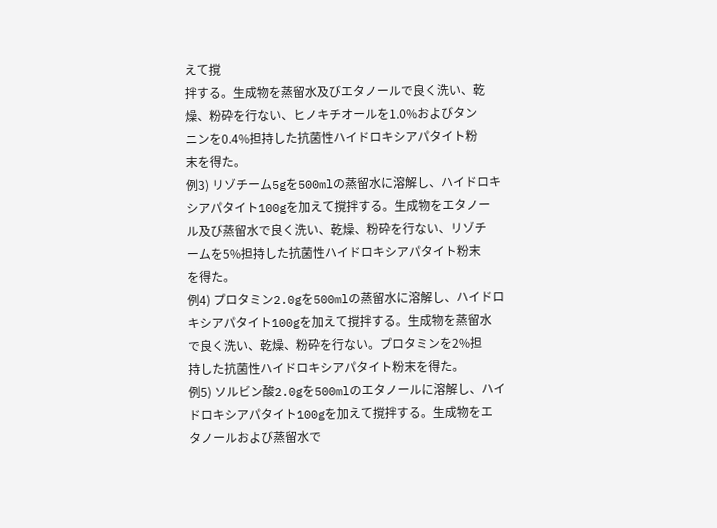えて撹
拌する。生成物を蒸留水及びエタノールで良く洗い、乾
燥、粉砕を行ない、ヒノキチオールを1.0%およびタン
ニンを0.4%担持した抗菌性ハイドロキシアパタイト粉
末を得た。
例3) リゾチーム5gを500mlの蒸留水に溶解し、ハイドロキ
シアパタイト100gを加えて撹拌する。生成物をエタノー
ル及び蒸留水で良く洗い、乾燥、粉砕を行ない、リゾチ
ームを5%担持した抗菌性ハイドロキシアパタイト粉末
を得た。
例4) プロタミン2.0gを500mlの蒸留水に溶解し、ハイドロ
キシアパタイト100gを加えて撹拌する。生成物を蒸留水
で良く洗い、乾燥、粉砕を行ない。プロタミンを2%担
持した抗菌性ハイドロキシアパタイト粉末を得た。
例5) ソルビン酸2.0gを500mlのエタノールに溶解し、ハイ
ドロキシアパタイト100gを加えて撹拌する。生成物をエ
タノールおよび蒸留水で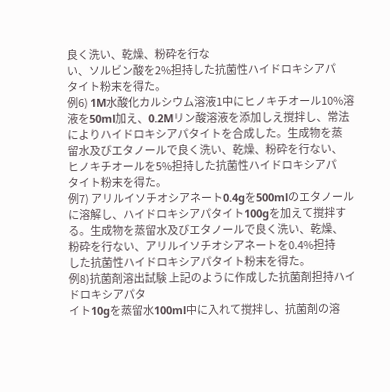良く洗い、乾燥、粉砕を行な
い、ソルビン酸を2%担持した抗菌性ハイドロキシアパ
タイト粉末を得た。
例6) 1M水酸化カルシウム溶液1中にヒノキチオール10%溶
液を50ml加え、0.2Mリン酸溶液を添加しえ撹拌し、常法
によりハイドロキシアパタイトを合成した。生成物を蒸
留水及びエタノールで良く洗い、乾燥、粉砕を行ない、
ヒノキチオールを5%担持した抗菌性ハイドロキシアパ
タイト粉末を得た。
例7) アリルイソチオシアネート0.4gを500mlのエタノール
に溶解し、ハイドロキシアパタイト100gを加えて撹拌す
る。生成物を蒸留水及びエタノールで良く洗い、乾燥、
粉砕を行ない、アリルイソチオシアネートを0.4%担持
した抗菌性ハイドロキシアパタイト粉末を得た。
例8)抗菌剤溶出試験 上記のように作成した抗菌剤担持ハイドロキシアパタ
イト10gを蒸留水100ml中に入れて撹拌し、抗菌剤の溶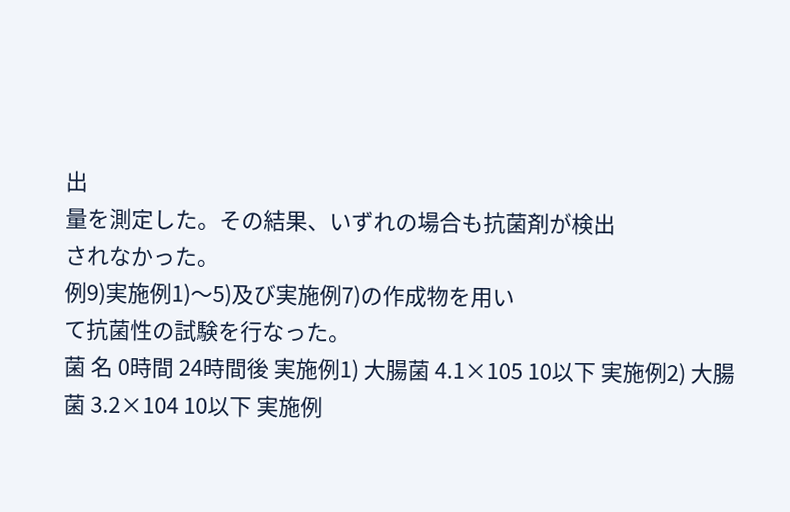出
量を測定した。その結果、いずれの場合も抗菌剤が検出
されなかった。
例9)実施例1)〜5)及び実施例7)の作成物を用い
て抗菌性の試験を行なった。
菌 名 0時間 24時間後 実施例1) 大腸菌 4.1×105 10以下 実施例2) 大腸菌 3.2×104 10以下 実施例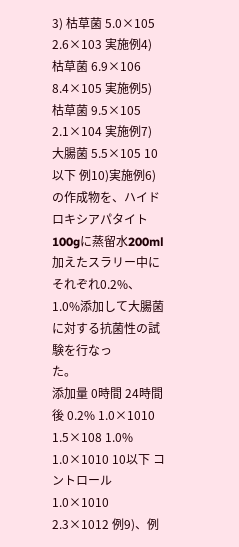3) 枯草菌 5.0×105 2.6×103 実施例4) 枯草菌 6.9×106 8.4×105 実施例5) 枯草菌 9.5×105 2.1×104 実施例7) 大腸菌 5.5×105 10以下 例10)実施例6)の作成物を、ハイドロキシアパタイト
100gに蒸留水200ml加えたスラリー中にそれぞれ0.2%、
1.0%添加して大腸菌に対する抗菌性の試験を行なっ
た。
添加量 0時間 24時間後 0.2% 1.0×1010 1.5×108 1.0% 1.0×1010 10以下 コントロール 1.0×1010 2.3×1012 例9)、例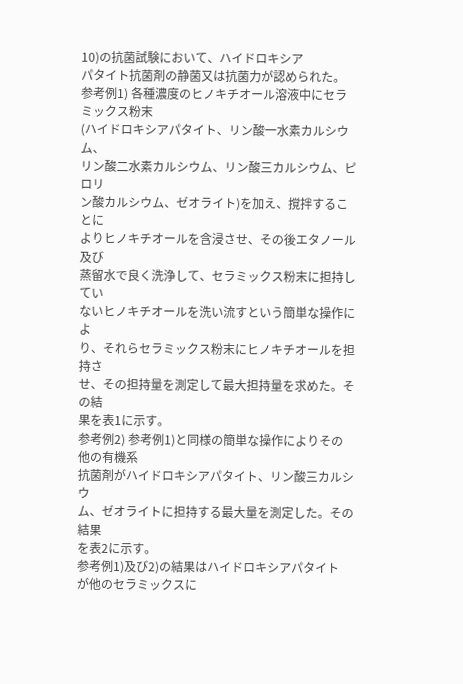10)の抗菌試験において、ハイドロキシア
パタイト抗菌剤の静菌又は抗菌力が認められた。
参考例1) 各種濃度のヒノキチオール溶液中にセラミックス粉末
(ハイドロキシアパタイト、リン酸一水素カルシウム、
リン酸二水素カルシウム、リン酸三カルシウム、ピロリ
ン酸カルシウム、ゼオライト)を加え、撹拌することに
よりヒノキチオールを含浸させ、その後エタノール及び
蒸留水で良く洗浄して、セラミックス粉末に担持してい
ないヒノキチオールを洗い流すという簡単な操作によ
り、それらセラミックス粉末にヒノキチオールを担持さ
せ、その担持量を測定して最大担持量を求めた。その結
果を表1に示す。
参考例2) 参考例1)と同様の簡単な操作によりその他の有機系
抗菌剤がハイドロキシアパタイト、リン酸三カルシウ
ム、ゼオライトに担持する最大量を測定した。その結果
を表2に示す。
参考例1)及び2)の結果はハイドロキシアパタイト
が他のセラミックスに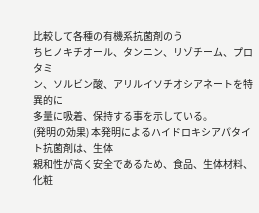比較して各種の有機系抗菌剤のう
ちヒノキチオール、タンニン、リゾチーム、プロタミ
ン、ソルビン酸、アリルイソチオシアネートを特異的に
多量に吸着、保持する事を示している。
(発明の効果) 本発明によるハイドロキシアパタイト抗菌剤は、生体
親和性が高く安全であるため、食品、生体材料、化粧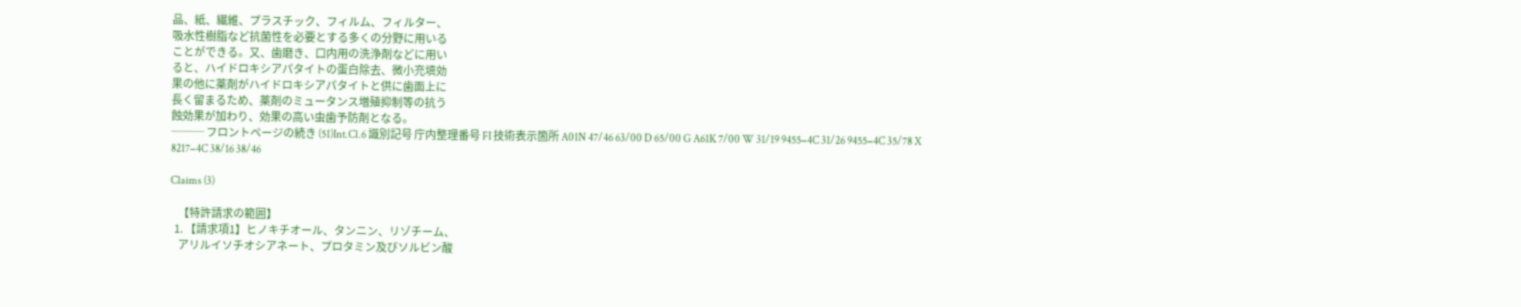品、紙、繊維、プラスチック、フィルム、フィルター、
吸水性樹脂など抗菌性を必要とする多くの分野に用いる
ことができる。又、歯磨き、口内用の洗浄剤などに用い
ると、ハイドロキシアパタイトの蛋白除去、微小充填効
果の他に薬剤がハイドロキシアパタイトと供に歯面上に
長く留まるため、薬剤のミュータンス増殖抑制等の抗う
蝕効果が加わり、効果の高い虫歯予防剤となる。
─── フロントページの続き (51)Int.Cl.6 識別記号 庁内整理番号 FI 技術表示箇所 A01N 47/46 63/00 D 65/00 G A61K 7/00 W 31/19 9455−4C 31/26 9455−4C 35/78 X 8217−4C 38/16 38/46

Claims (3)

    【特許請求の範囲】
  1. 【請求項1】ヒノキチオール、タンニン、リゾチーム、
    アリルイソチオシアネート、プロタミン及びソルビン酸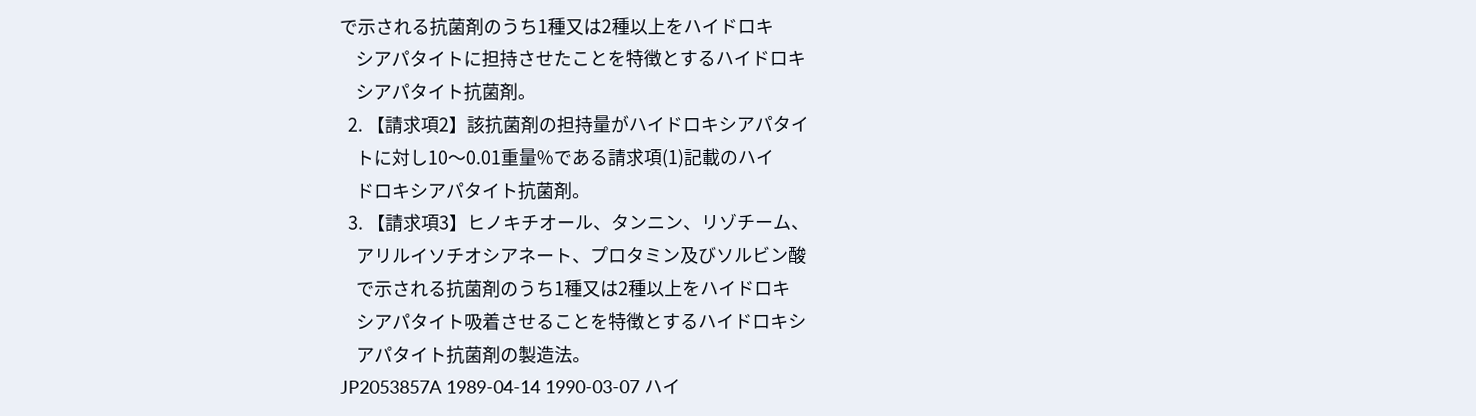で示される抗菌剤のうち1種又は2種以上をハイドロキ
    シアパタイトに担持させたことを特徴とするハイドロキ
    シアパタイト抗菌剤。
  2. 【請求項2】該抗菌剤の担持量がハイドロキシアパタイ
    トに対し10〜0.01重量%である請求項(1)記載のハイ
    ドロキシアパタイト抗菌剤。
  3. 【請求項3】ヒノキチオール、タンニン、リゾチーム、
    アリルイソチオシアネート、プロタミン及びソルビン酸
    で示される抗菌剤のうち1種又は2種以上をハイドロキ
    シアパタイト吸着させることを特徴とするハイドロキシ
    アパタイト抗菌剤の製造法。
JP2053857A 1989-04-14 1990-03-07 ハイ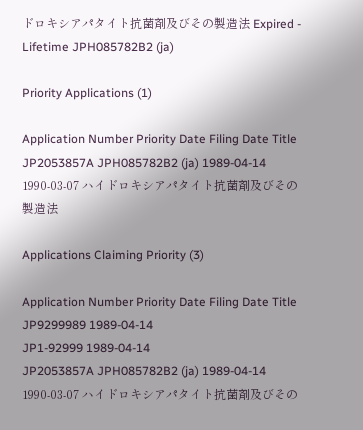ドロキシアパタイト抗菌剤及びその製造法 Expired - Lifetime JPH085782B2 (ja)

Priority Applications (1)

Application Number Priority Date Filing Date Title
JP2053857A JPH085782B2 (ja) 1989-04-14 1990-03-07 ハイドロキシアパタイト抗菌剤及びその製造法

Applications Claiming Priority (3)

Application Number Priority Date Filing Date Title
JP9299989 1989-04-14
JP1-92999 1989-04-14
JP2053857A JPH085782B2 (ja) 1989-04-14 1990-03-07 ハイドロキシアパタイト抗菌剤及びその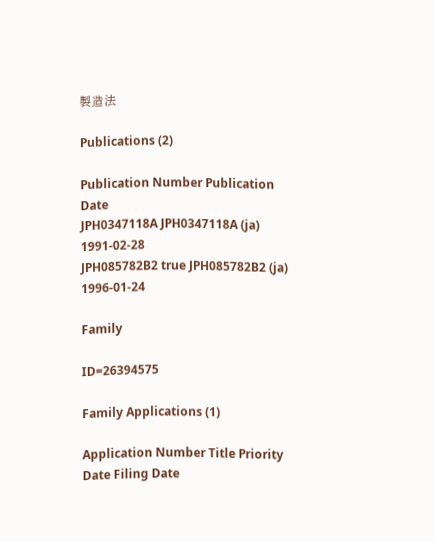製造法

Publications (2)

Publication Number Publication Date
JPH0347118A JPH0347118A (ja) 1991-02-28
JPH085782B2 true JPH085782B2 (ja) 1996-01-24

Family

ID=26394575

Family Applications (1)

Application Number Title Priority Date Filing Date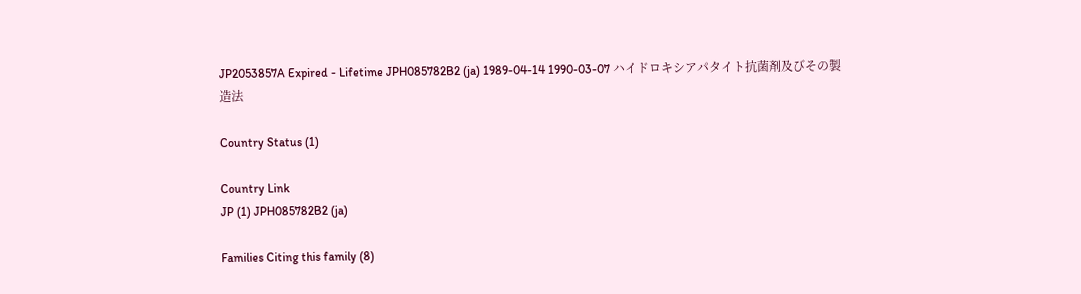JP2053857A Expired - Lifetime JPH085782B2 (ja) 1989-04-14 1990-03-07 ハイドロキシアパタイト抗菌剤及びその製造法

Country Status (1)

Country Link
JP (1) JPH085782B2 (ja)

Families Citing this family (8)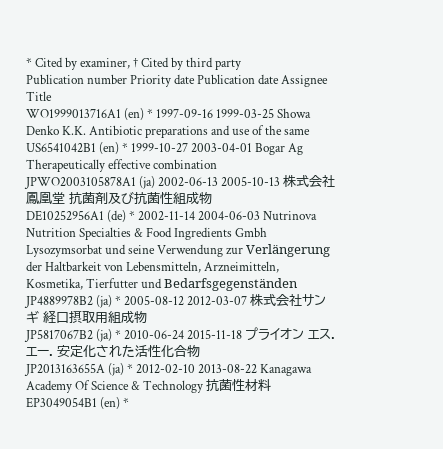* Cited by examiner, † Cited by third party
Publication number Priority date Publication date Assignee Title
WO1999013716A1 (en) * 1997-09-16 1999-03-25 Showa Denko K.K. Antibiotic preparations and use of the same
US6541042B1 (en) * 1999-10-27 2003-04-01 Bogar Ag Therapeutically effective combination
JPWO2003105878A1 (ja) 2002-06-13 2005-10-13 株式会社鳳凰堂 抗菌剤及び抗菌性組成物
DE10252956A1 (de) * 2002-11-14 2004-06-03 Nutrinova Nutrition Specialties & Food Ingredients Gmbh Lysozymsorbat und seine Verwendung zur Verlängerung der Haltbarkeit von Lebensmitteln, Arzneimitteln, Kosmetika, Tierfutter und Bedarfsgegenständen
JP4889978B2 (ja) * 2005-08-12 2012-03-07 株式会社サンギ 経口摂取用組成物
JP5817067B2 (ja) * 2010-06-24 2015-11-18 プライオン エス.エー. 安定化された活性化合物
JP2013163655A (ja) * 2012-02-10 2013-08-22 Kanagawa Academy Of Science & Technology 抗菌性材料
EP3049054B1 (en) *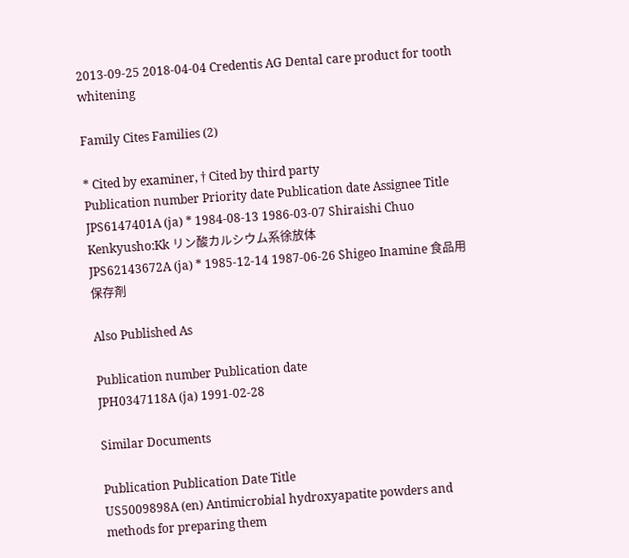2013-09-25 2018-04-04 Credentis AG Dental care product for tooth whitening

Family Cites Families (2)

* Cited by examiner, † Cited by third party
Publication number Priority date Publication date Assignee Title
JPS6147401A (ja) * 1984-08-13 1986-03-07 Shiraishi Chuo Kenkyusho:Kk リン酸カルシウム系徐放体
JPS62143672A (ja) * 1985-12-14 1987-06-26 Shigeo Inamine 食品用保存剤

Also Published As

Publication number Publication date
JPH0347118A (ja) 1991-02-28

Similar Documents

Publication Publication Date Title
US5009898A (en) Antimicrobial hydroxyapatite powders and methods for preparing them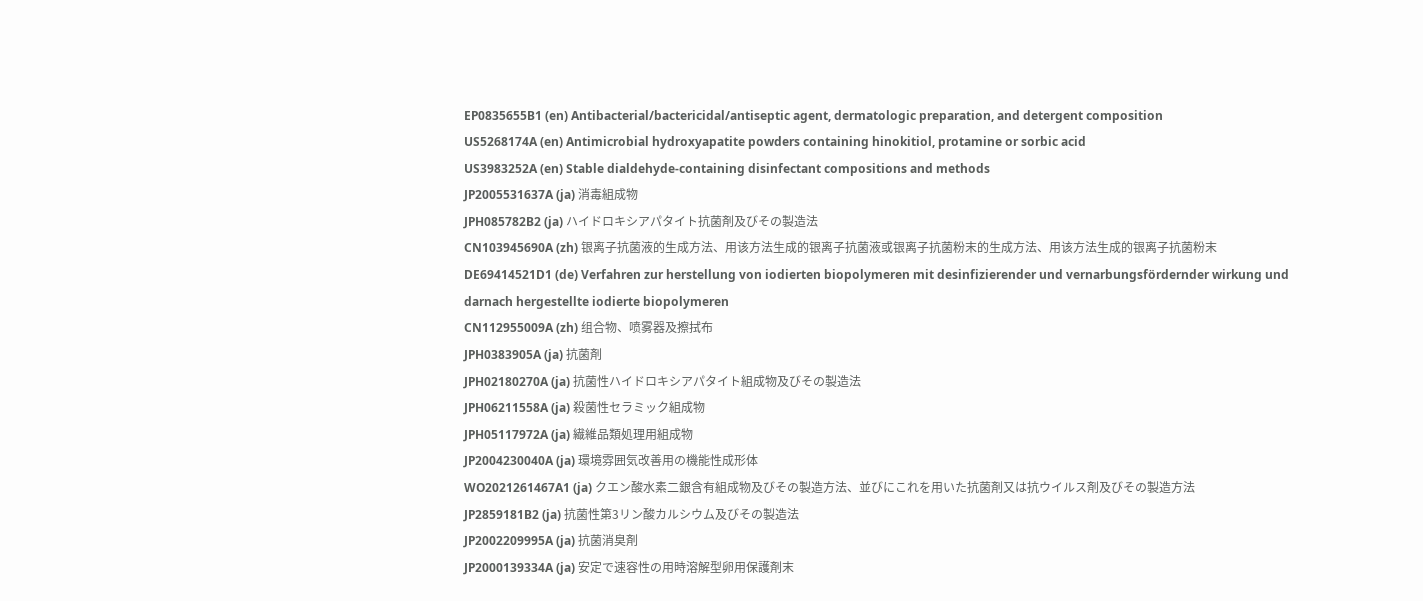EP0835655B1 (en) Antibacterial/bactericidal/antiseptic agent, dermatologic preparation, and detergent composition
US5268174A (en) Antimicrobial hydroxyapatite powders containing hinokitiol, protamine or sorbic acid
US3983252A (en) Stable dialdehyde-containing disinfectant compositions and methods
JP2005531637A (ja) 消毒組成物
JPH085782B2 (ja) ハイドロキシアパタイト抗菌剤及びその製造法
CN103945690A (zh) 银离子抗菌液的生成方法、用该方法生成的银离子抗菌液或银离子抗菌粉末的生成方法、用该方法生成的银离子抗菌粉末
DE69414521D1 (de) Verfahren zur herstellung von iodierten biopolymeren mit desinfizierender und vernarbungsfördernder wirkung und darnach hergestellte iodierte biopolymeren
CN112955009A (zh) 组合物、喷雾器及擦拭布
JPH0383905A (ja) 抗菌剤
JPH02180270A (ja) 抗菌性ハイドロキシアパタイト組成物及びその製造法
JPH06211558A (ja) 殺菌性セラミック組成物
JPH05117972A (ja) 繊維品類処理用組成物
JP2004230040A (ja) 環境雰囲気改善用の機能性成形体
WO2021261467A1 (ja) クエン酸水素二銀含有組成物及びその製造方法、並びにこれを用いた抗菌剤又は抗ウイルス剤及びその製造方法
JP2859181B2 (ja) 抗菌性第3リン酸カルシウム及びその製造法
JP2002209995A (ja) 抗菌消臭剤
JP2000139334A (ja) 安定で速容性の用時溶解型卵用保護剤末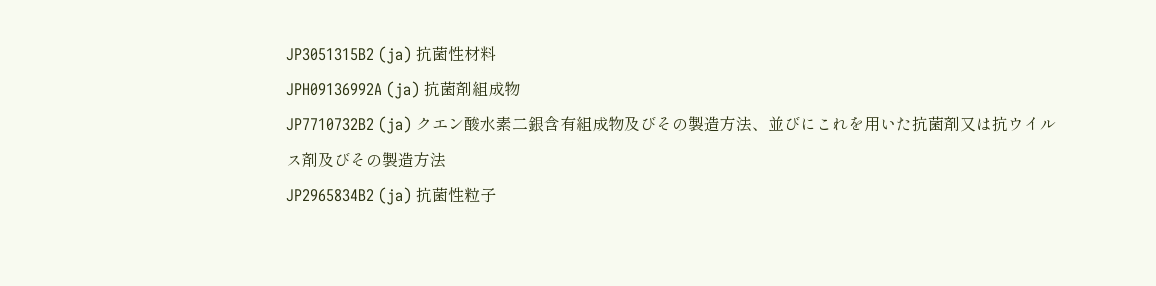JP3051315B2 (ja) 抗菌性材料
JPH09136992A (ja) 抗菌剤組成物
JP7710732B2 (ja) クエン酸水素二銀含有組成物及びその製造方法、並びにこれを用いた抗菌剤又は抗ウイルス剤及びその製造方法
JP2965834B2 (ja) 抗菌性粒子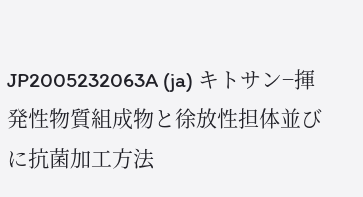JP2005232063A (ja) キトサン−揮発性物質組成物と徐放性担体並びに抗菌加工方法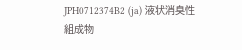JPH0712374B2 (ja) 液状消臭性組成物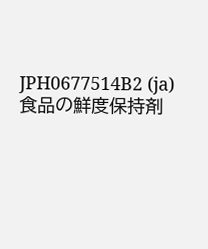JPH0677514B2 (ja) 食品の鮮度保持剤